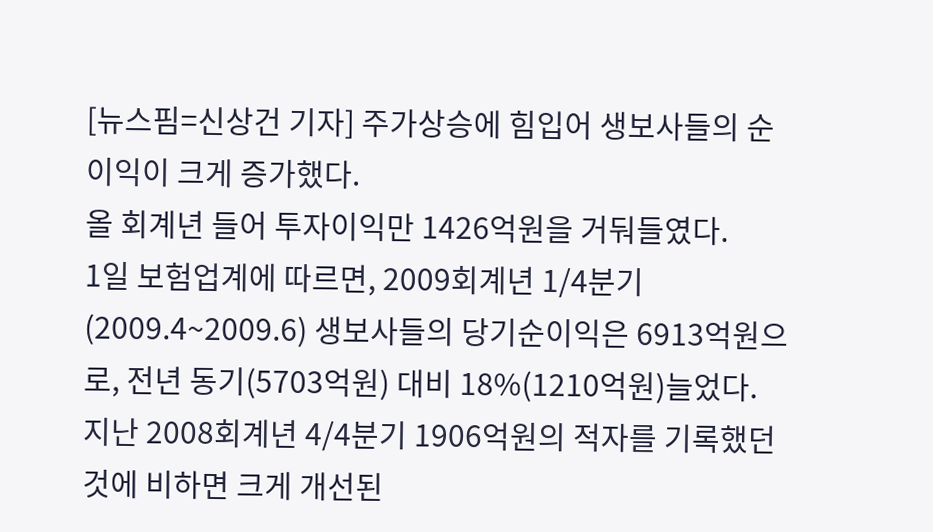[뉴스핌=신상건 기자] 주가상승에 힘입어 생보사들의 순이익이 크게 증가했다.
올 회계년 들어 투자이익만 1426억원을 거둬들였다.
1일 보험업계에 따르면, 2009회계년 1/4분기(2009.4~2009.6) 생보사들의 당기순이익은 6913억원으로, 전년 동기(5703억원) 대비 18%(1210억원)늘었다.
지난 2008회계년 4/4분기 1906억원의 적자를 기록했던 것에 비하면 크게 개선된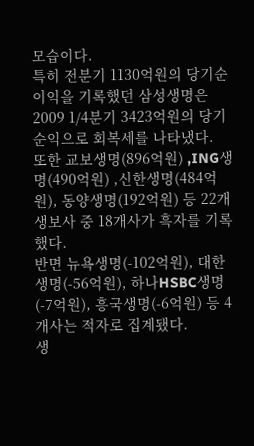모습이다.
특히 전분기 1130억원의 당기순이익을 기록했던 삼성생명은 2009 1/4분기 3423억원의 당기순익으로 회복세를 나타냈다.
또한 교보생명(896억원) ,ING생명(490억원) ,신한생명(484억원), 동양생명(192억원) 등 22개생보사 중 18개사가 흑자를 기록했다.
반면 뉴욕생명(-102억원), 대한생명(-56억원), 하나HSBC생명(-7억원), 흥국생명(-6억원) 등 4개사는 적자로 집계됐다.
생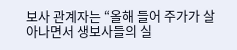보사 관계자는 “올해 들어 주가가 살아나면서 생보사들의 실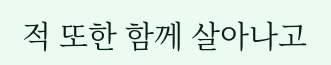적 또한 함께 살아나고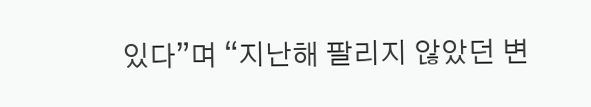있다”며 “지난해 팔리지 않았던 변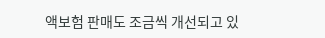액보험 판매도 조금씩 개선되고 있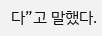다”고 말했다.